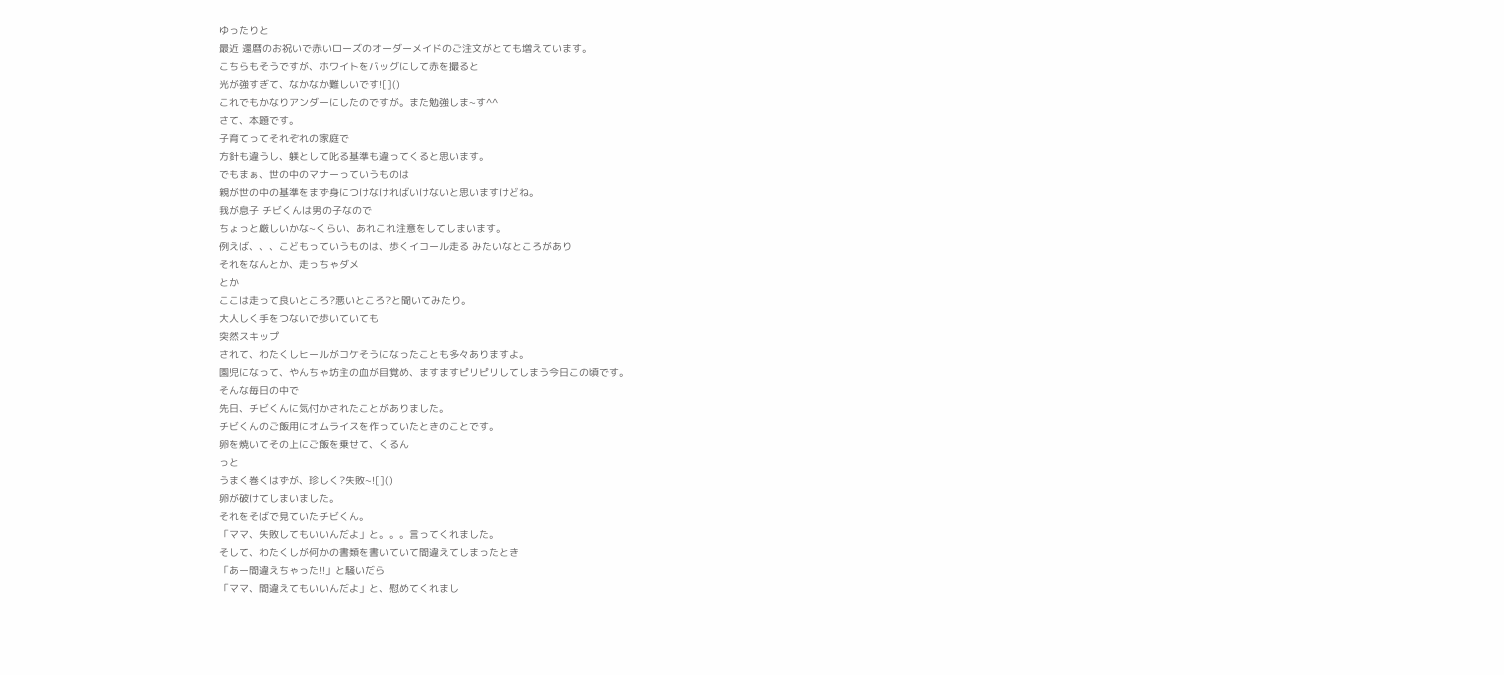ゆったりと
最近 還暦のお祝いで赤いローズのオーダーメイドのご注文がとても増えています。
こちらもそうですが、ホワイトをバッグにして赤を撮ると
光が強すぎて、なかなか難しいです![]()
これでもかなりアンダーにしたのですが。また勉強しま~す^^
さて、本題です。
子育てってそれぞれの家庭で
方針も違うし、躾として叱る基準も違ってくると思います。
でもまぁ、世の中のマナーっていうものは
親が世の中の基準をまず身につけなければいけないと思いますけどね。
我が息子 チビくんは男の子なので
ちょっと厳しいかな~くらい、あれこれ注意をしてしまいます。
例えば、、、こどもっていうものは、歩くイコール走る みたいなところがあり
それをなんとか、走っちゃダメ
とか
ここは走って良いところ?悪いところ?と聞いてみたり。
大人しく手をつないで歩いていても
突然スキップ
されて、わたくしヒールがコケそうになったことも多々ありますよ。
園児になって、やんちゃ坊主の血が目覚め、ますますピリピリしてしまう今日この頃です。
そんな毎日の中で
先日、チビくんに気付かされたことがありました。
チビくんのご飯用にオムライスを作っていたときのことです。
卵を焼いてその上にご飯を乗せて、くるん
っと
うまく巻くはずが、珍しく?失敗~![]()
卵が破けてしまいました。
それをそばで見ていたチビくん。
「ママ、失敗してもいいんだよ」と。。。言ってくれました。
そして、わたくしが何かの書類を書いていて間違えてしまったとき
「あー間違えちゃった!!」と騒いだら
「ママ、間違えてもいいんだよ」と、慰めてくれまし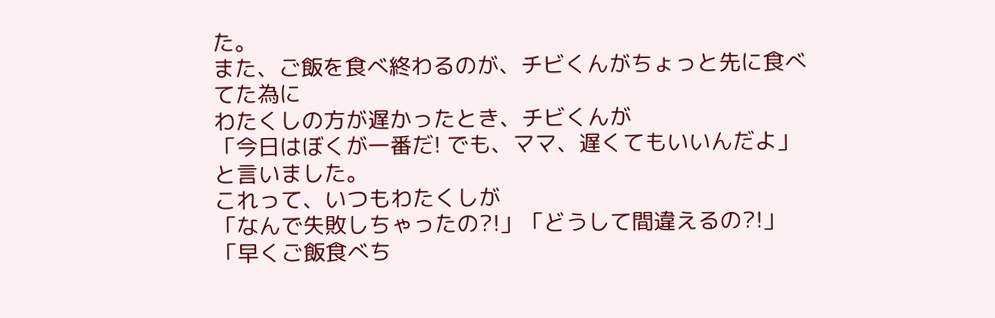た。
また、ご飯を食べ終わるのが、チビくんがちょっと先に食べてた為に
わたくしの方が遅かったとき、チビくんが
「今日はぼくが一番だ! でも、ママ、遅くてもいいんだよ」と言いました。
これって、いつもわたくしが
「なんで失敗しちゃったの?!」「どうして間違えるの?!」「早くご飯食べち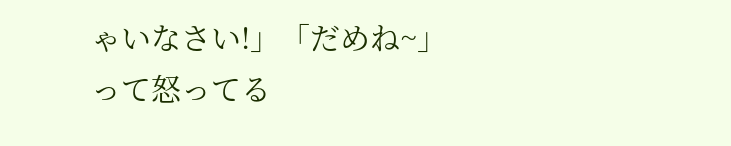ゃいなさい!」「だめね~」
って怒ってる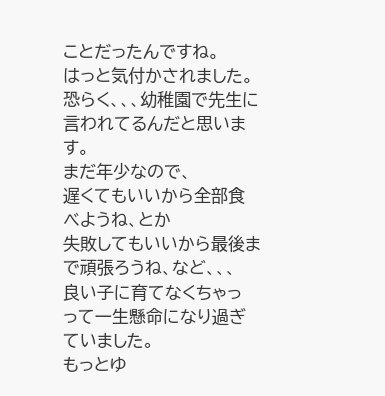ことだったんですね。
はっと気付かされました。
恐らく、、、幼稚園で先生に言われてるんだと思います。
まだ年少なので、
遅くてもいいから全部食べようね、とか
失敗してもいいから最後まで頑張ろうね、など、、、
良い子に育てなくちゃっ
って一生懸命になり過ぎていました。
もっとゆ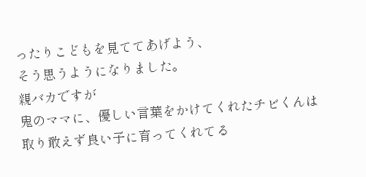ったりこどもを見ててあげよう、
そう思うようになりました。
親バカですが
鬼のママに、優しい言葉をかけてくれたチビくんは
取り敢えず良い子に育ってくれてる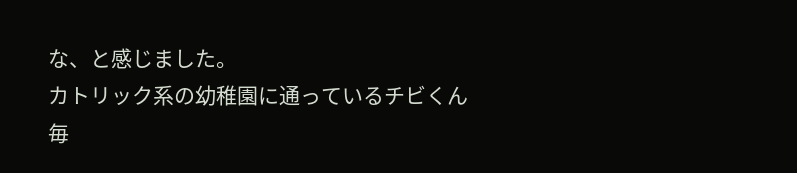な、と感じました。
カトリック系の幼稚園に通っているチビくん
毎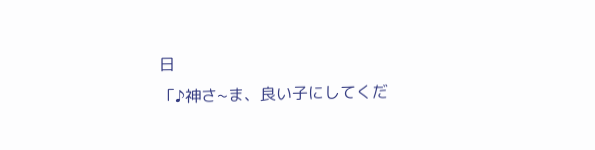日
「♪神さ~ま、良い子にしてくだ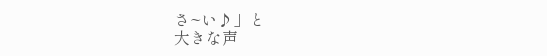さ~い♪」と
大きな声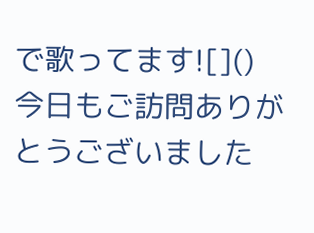で歌ってます![]()
今日もご訪問ありがとうございました